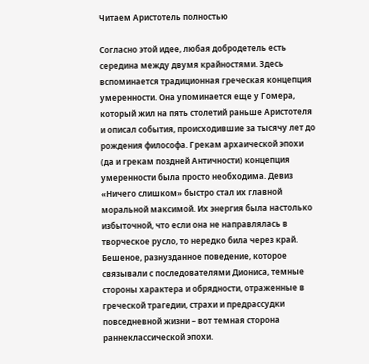Читаем Аристотель полностью

Согласно этой идее, любая добродетель есть середина между двумя крайностями. Здесь вспоминается традиционная греческая концепция умеренности. Она упоминается еще у Гомера, который жил на пять столетий раньше Аристотеля и описал события, происходившие за тысячу лет до рождения философа. Грекам архаической эпохи (да и грекам поздней Античности) концепция умеренности была просто необходима. Девиз «Ничего слишком» быстро стал их главной моральной максимой. Их энергия была настолько избыточной, что если она не направлялась в творческое русло, то нередко била через край. Бешеное, разнузданное поведение, которое связывали с последователями Диониса, темные стороны характера и обрядности, отраженные в греческой трагедии, страхи и предрассудки повседневной жизни – вот темная сторона раннеклассической эпохи.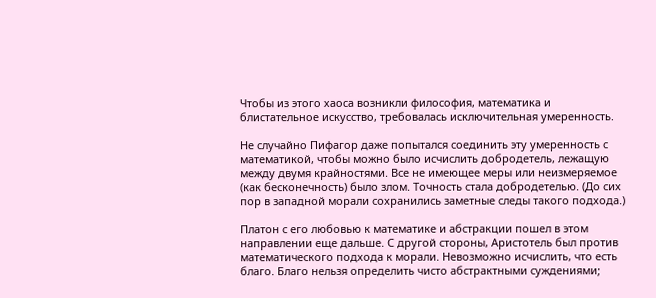Чтобы из этого хаоса возникли философия, математика и блистательное искусство, требовалась исключительная умеренность.

Не случайно Пифагор даже попытался соединить эту умеренность с математикой, чтобы можно было исчислить добродетель, лежащую между двумя крайностями. Все не имеющее меры или неизмеряемое (как бесконечность) было злом. Точность стала добродетелью. (До сих пор в западной морали сохранились заметные следы такого подхода.)

Платон с его любовью к математике и абстракции пошел в этом направлении еще дальше. С другой стороны, Аристотель был против математического подхода к морали. Невозможно исчислить, что есть благо. Благо нельзя определить чисто абстрактными суждениями;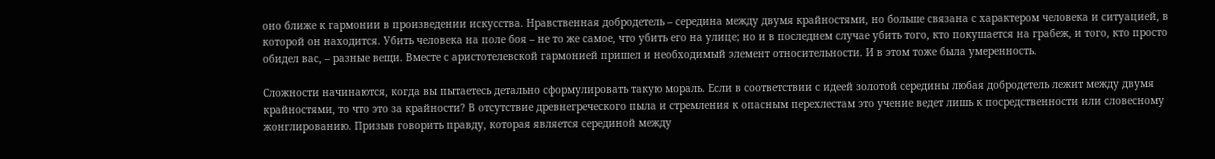оно ближе к гармонии в произведении искусства. Нравственная добродетель – середина между двумя крайностями, но больше связана с характером человека и ситуацией, в которой он находится. Убить человека на поле боя – не то же самое, что убить его на улице; но и в последнем случае убить того, кто покушается на грабеж, и того, кто просто обидел вас, – разные вещи. Вместе с аристотелевской гармонией пришел и необходимый элемент относительности. И в этом тоже была умеренность.

Сложности начинаются, когда вы пытаетесь детально сформулировать такую мораль. Если в соответствии с идеей золотой середины любая добродетель лежит между двумя крайностями, то что это за крайности? В отсутствие древнегреческого пыла и стремления к опасным перехлестам это учение ведет лишь к посредственности или словесному жонглированию. Призыв говорить правду, которая является серединой между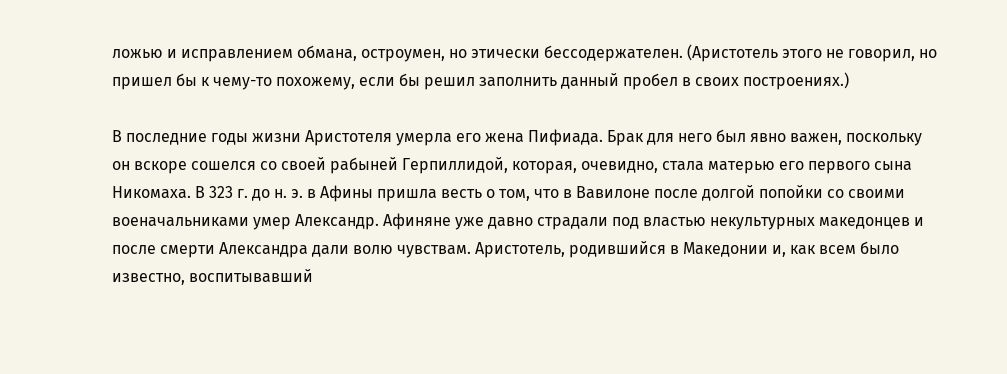ложью и исправлением обмана, остроумен, но этически бессодержателен. (Аристотель этого не говорил, но пришел бы к чему-то похожему, если бы решил заполнить данный пробел в своих построениях.)

В последние годы жизни Аристотеля умерла его жена Пифиада. Брак для него был явно важен, поскольку он вскоре сошелся со своей рабыней Герпиллидой, которая, очевидно, стала матерью его первого сына Никомаха. В 323 г. до н. э. в Афины пришла весть о том, что в Вавилоне после долгой попойки со своими военачальниками умер Александр. Афиняне уже давно страдали под властью некультурных македонцев и после смерти Александра дали волю чувствам. Аристотель, родившийся в Македонии и, как всем было известно, воспитывавший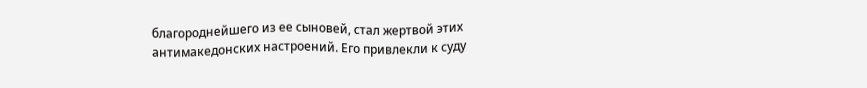благороднейшего из ее сыновей, стал жертвой этих антимакедонских настроений. Его привлекли к суду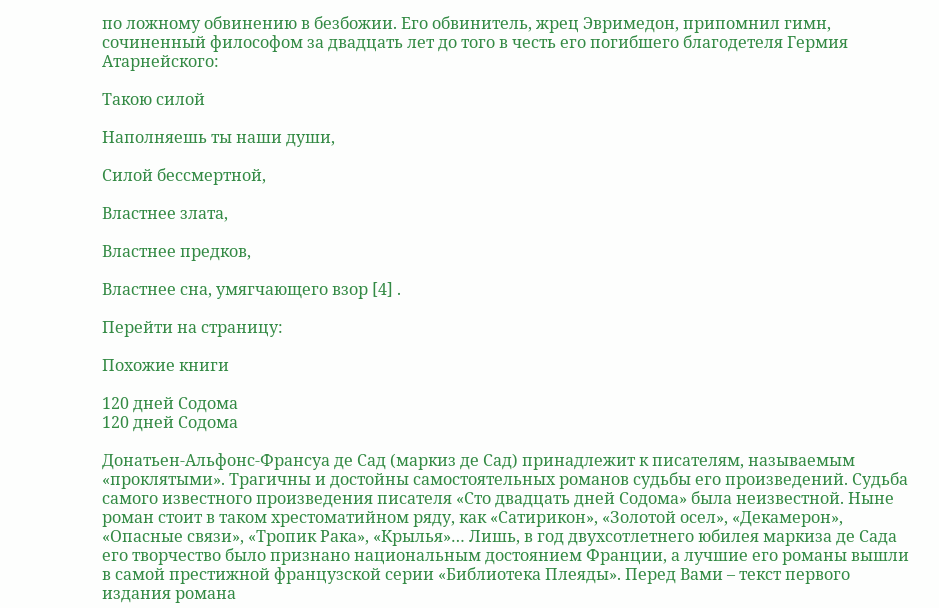по ложному обвинению в безбожии. Его обвинитель, жрец Эвримедон, припомнил гимн, сочиненный философом за двадцать лет до того в честь его погибшего благодетеля Гермия Атарнейского:

Такою силой

Наполняешь ты наши души,

Силой бессмертной,

Властнее злата,

Властнее предков,

Властнее сна, умягчающего взор [4] .

Перейти на страницу:

Похожие книги

120 дней Содома
120 дней Содома

Донатьен-Альфонс-Франсуа де Сад (маркиз де Сад) принадлежит к писателям, называемым «проклятыми». Трагичны и достойны самостоятельных романов судьбы его произведений. Судьба самого известного произведения писателя «Сто двадцать дней Содома» была неизвестной. Ныне роман стоит в таком хрестоматийном ряду, как «Сатирикон», «Золотой осел», «Декамерон», «Опасные связи», «Тропик Рака», «Крылья»… Лишь, в год двухсотлетнего юбилея маркиза де Сада его творчество было признано национальным достоянием Франции, а лучшие его романы вышли в самой престижной французской серии «Библиотека Плеяды». Перед Вами – текст первого издания романа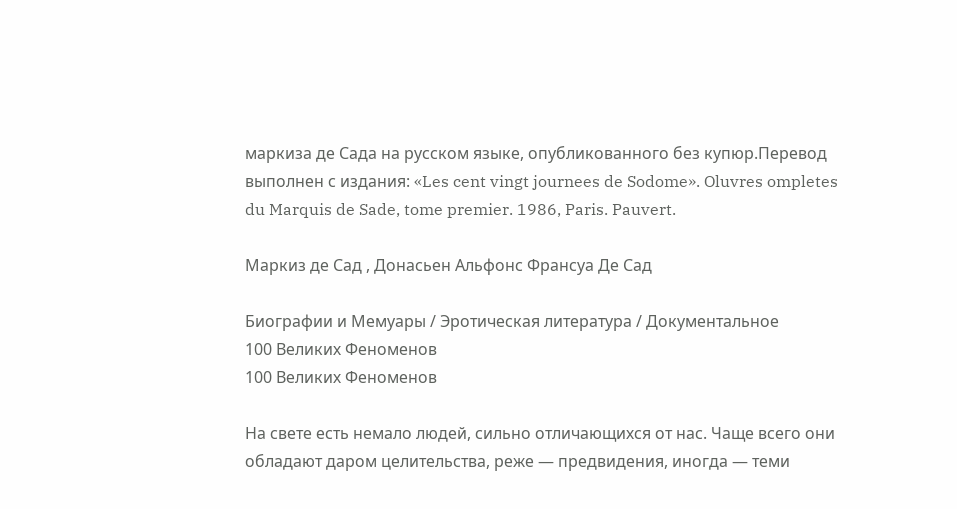маркиза де Сада на русском языке, опубликованного без купюр.Перевод выполнен с издания: «Les cent vingt journees de Sodome». Oluvres ompletes du Marquis de Sade, tome premier. 1986, Paris. Pauvert.

Маркиз де Сад , Донасьен Альфонс Франсуа Де Сад

Биографии и Мемуары / Эротическая литература / Документальное
100 Великих Феноменов
100 Великих Феноменов

На свете есть немало людей, сильно отличающихся от нас. Чаще всего они обладают даром целительства, реже — предвидения, иногда — теми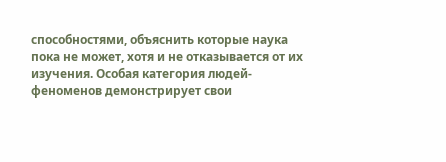способностями, объяснить которые наука пока не может, хотя и не отказывается от их изучения. Особая категория людей-феноменов демонстрирует свои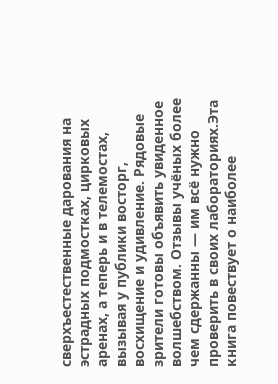сверхъестественные дарования на эстрадных подмостках, цирковых аренах, а теперь и в телемостах, вызывая у публики восторг, восхищение и удивление. Рядовые зрители готовы объявить увиденное волшебством. Отзывы учёных более чем сдержанны — им всё нужно проверить в своих лабораториях.Эта книга повествует о наиболее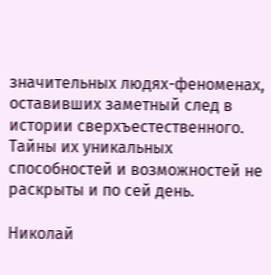значительных людях-феноменах, оставивших заметный след в истории сверхъестественного. Тайны их уникальных способностей и возможностей не раскрыты и по сей день.

Николай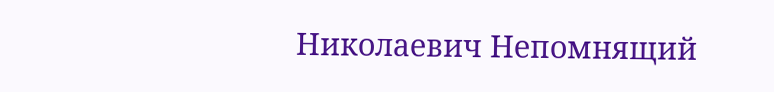Николаевич Непомнящий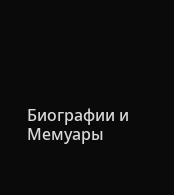Биографии и Мемуары